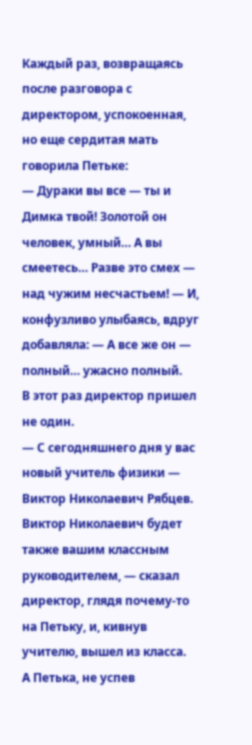Каждый раз, возвращаясь после разговора с директором, успокоенная, но еще сердитая мать говорила Петьке:
— Дураки вы все — ты и Димка твой! Золотой он человек, умный… А вы смеетесь… Разве это смех — над чужим несчастьем! — И, конфузливо улыбаясь, вдруг добавляла: — А все же он — полный… ужасно полный.
В этот раз директор пришел не один.
— С сегодняшнего дня у вас новый учитель физики — Виктор Николаевич Рябцев. Виктор Николаевич будет также вашим классным руководителем, — сказал директор, глядя почему-то на Петьку, и, кивнув учителю, вышел из класса.
А Петька, не успев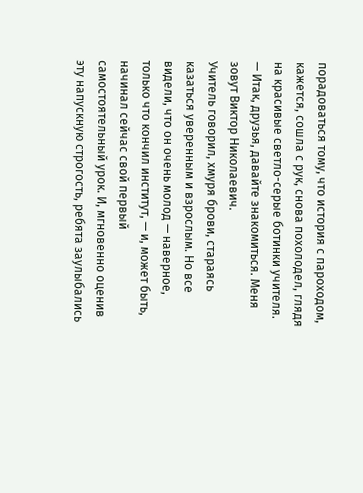порадоваться тому, что история с пароходом, кажется, сошла с рук, снова похолодел, глядя на красивые светло-серые ботинки учителя.
— Итак, друзья, давайте знакомиться. Меня зовут Виктор Николаевич.
Учитель говорил, хмуря брови, стараясь казаться уверенным и взрослым. Но все видели, что он очень молод — наверное, только что кончил институт, — и, может быть, начинал сейчас свой первый самостоятельный урок. И, мгновенно оценив эту напускную строгость, ребята заулыбались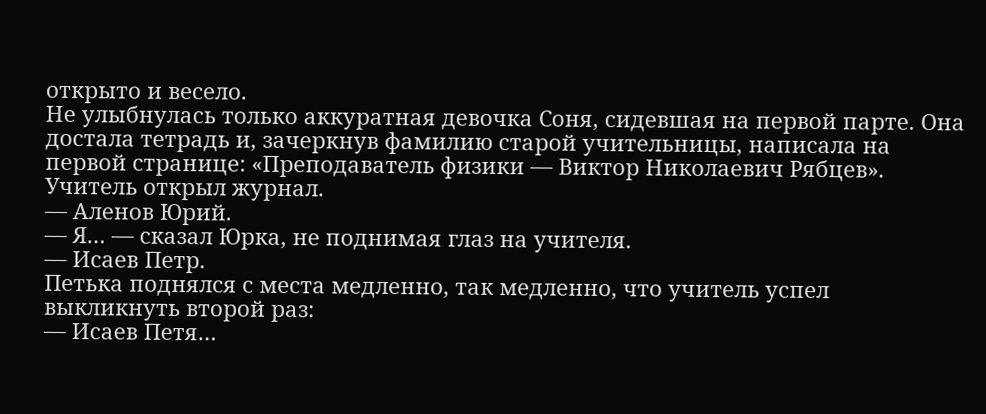открыто и весело.
Не улыбнулась только аккуратная девочка Соня, сидевшая на первой парте. Она достала тетрадь и, зачеркнув фамилию старой учительницы, написала на первой странице: «Преподаватель физики — Виктор Николаевич Рябцев».
Учитель открыл журнал.
— Аленов Юрий.
— Я… — сказал Юрка, не поднимая глаз на учителя.
— Исаев Петр.
Петька поднялся с места медленно, так медленно, что учитель успел выкликнуть второй раз:
— Исаев Петя…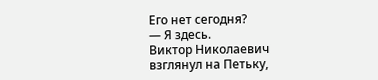Его нет сегодня?
— Я здесь.
Виктор Николаевич взглянул на Петьку,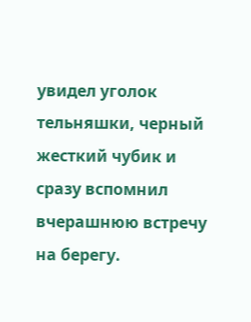увидел уголок тельняшки, черный жесткий чубик и сразу вспомнил вчерашнюю встречу на берегу.